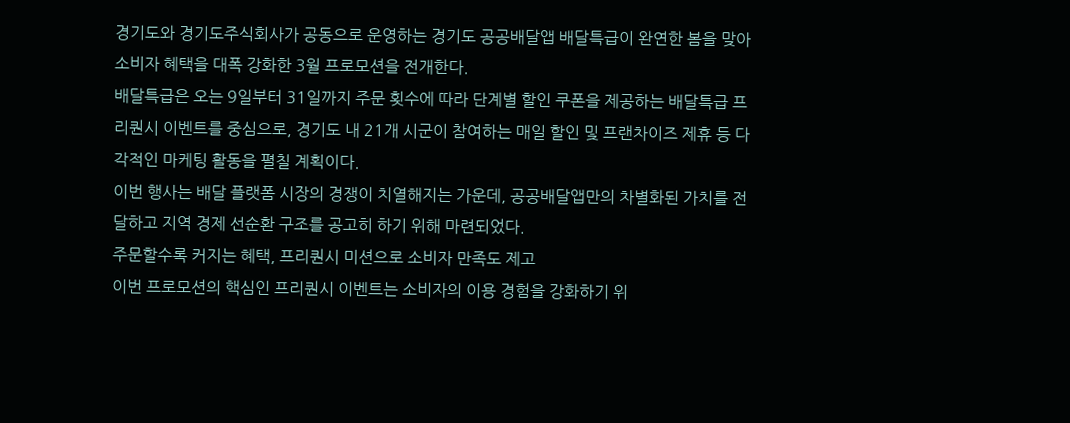경기도와 경기도주식회사가 공동으로 운영하는 경기도 공공배달앱 배달특급이 완연한 봄을 맞아 소비자 혜택을 대폭 강화한 3월 프로모션을 전개한다.
배달특급은 오는 9일부터 31일까지 주문 횟수에 따라 단계별 할인 쿠폰을 제공하는 배달특급 프리퀀시 이벤트를 중심으로, 경기도 내 21개 시군이 참여하는 매일 할인 및 프랜차이즈 제휴 등 다각적인 마케팅 활동을 펼칠 계획이다.
이번 행사는 배달 플랫폼 시장의 경쟁이 치열해지는 가운데, 공공배달앱만의 차별화된 가치를 전달하고 지역 경제 선순환 구조를 공고히 하기 위해 마련되었다.
주문할수록 커지는 혜택, 프리퀀시 미션으로 소비자 만족도 제고
이번 프로모션의 핵심인 프리퀀시 이벤트는 소비자의 이용 경험을 강화하기 위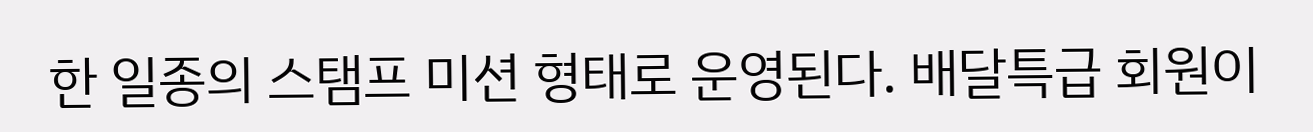한 일종의 스탬프 미션 형태로 운영된다. 배달특급 회원이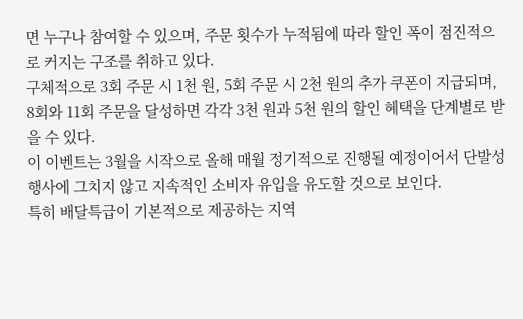면 누구나 참여할 수 있으며, 주문 횟수가 누적됨에 따라 할인 폭이 점진적으로 커지는 구조를 취하고 있다.
구체적으로 3회 주문 시 1천 원, 5회 주문 시 2천 원의 추가 쿠폰이 지급되며, 8회와 11회 주문을 달성하면 각각 3천 원과 5천 원의 할인 혜택을 단계별로 받을 수 있다.
이 이벤트는 3월을 시작으로 올해 매월 정기적으로 진행될 예정이어서 단발성 행사에 그치지 않고 지속적인 소비자 유입을 유도할 것으로 보인다.
특히 배달특급이 기본적으로 제공하는 지역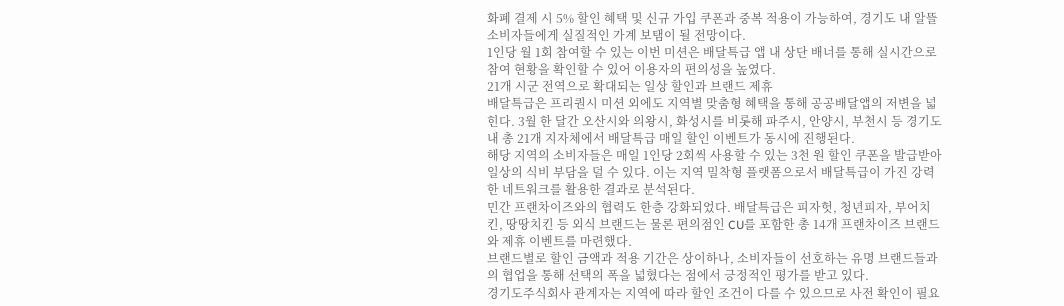화폐 결제 시 5% 할인 혜택 및 신규 가입 쿠폰과 중복 적용이 가능하여, 경기도 내 알뜰 소비자들에게 실질적인 가계 보탬이 될 전망이다.
1인당 월 1회 참여할 수 있는 이번 미션은 배달특급 앱 내 상단 배너를 통해 실시간으로 참여 현황을 확인할 수 있어 이용자의 편의성을 높였다.
21개 시군 전역으로 확대되는 일상 할인과 브랜드 제휴
배달특급은 프리퀀시 미션 외에도 지역별 맞춤형 혜택을 통해 공공배달앱의 저변을 넓힌다. 3월 한 달간 오산시와 의왕시, 화성시를 비롯해 파주시, 안양시, 부천시 등 경기도 내 총 21개 지자체에서 배달특급 매일 할인 이벤트가 동시에 진행된다.
해당 지역의 소비자들은 매일 1인당 2회씩 사용할 수 있는 3천 원 할인 쿠폰을 발급받아 일상의 식비 부담을 덜 수 있다. 이는 지역 밀착형 플랫폼으로서 배달특급이 가진 강력한 네트워크를 활용한 결과로 분석된다.
민간 프랜차이즈와의 협력도 한층 강화되었다. 배달특급은 피자헛, 청년피자, 부어치킨, 땅땅치킨 등 외식 브랜드는 물론 편의점인 CU를 포함한 총 14개 프랜차이즈 브랜드와 제휴 이벤트를 마련했다.
브랜드별로 할인 금액과 적용 기간은 상이하나, 소비자들이 선호하는 유명 브랜드들과의 협업을 통해 선택의 폭을 넓혔다는 점에서 긍정적인 평가를 받고 있다.
경기도주식회사 관계자는 지역에 따라 할인 조건이 다를 수 있으므로 사전 확인이 필요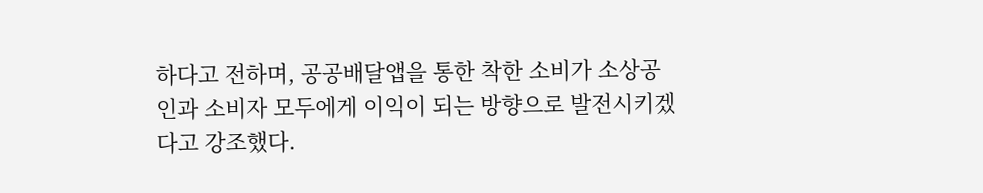하다고 전하며, 공공배달앱을 통한 착한 소비가 소상공인과 소비자 모두에게 이익이 되는 방향으로 발전시키겠다고 강조했다.